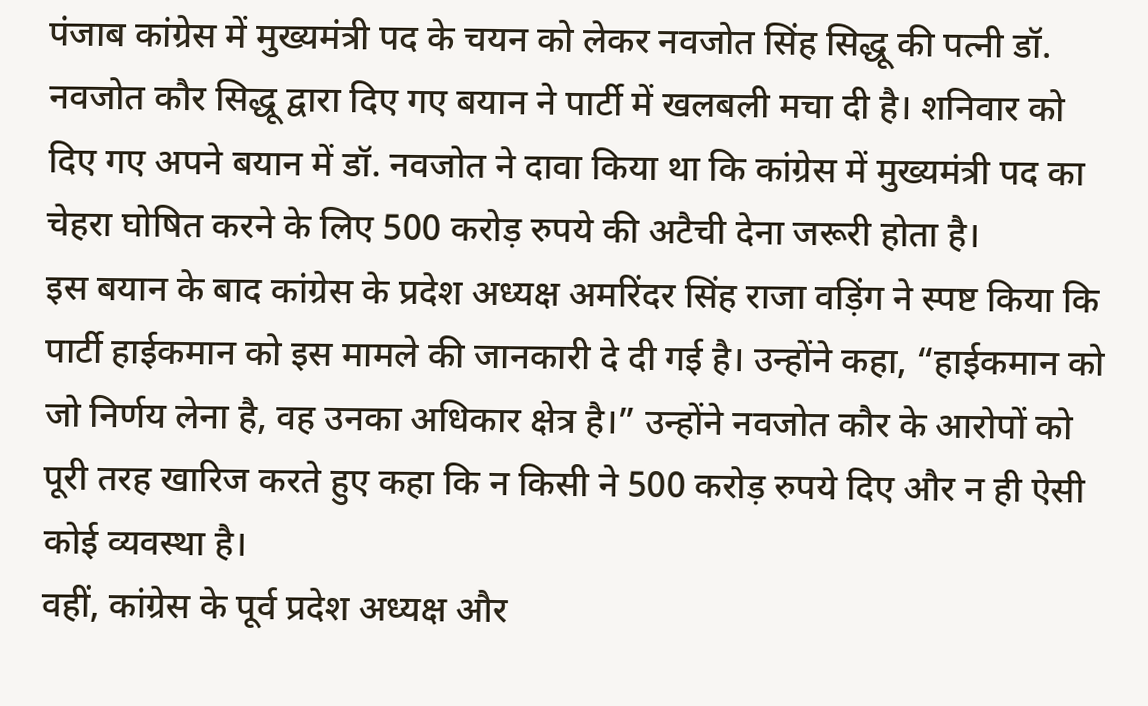पंजाब कांग्रेस में मुख्यमंत्री पद के चयन को लेकर नवजोत सिंह सिद्धू की पत्नी डॉ. नवजोत कौर सिद्धू द्वारा दिए गए बयान ने पार्टी में खलबली मचा दी है। शनिवार को दिए गए अपने बयान में डॉ. नवजोत ने दावा किया था कि कांग्रेस में मुख्यमंत्री पद का चेहरा घोषित करने के लिए 500 करोड़ रुपये की अटैची देना जरूरी होता है।
इस बयान के बाद कांग्रेस के प्रदेश अध्यक्ष अमरिंदर सिंह राजा वड़िंग ने स्पष्ट किया कि पार्टी हाईकमान को इस मामले की जानकारी दे दी गई है। उन्होंने कहा, “हाईकमान को जो निर्णय लेना है, वह उनका अधिकार क्षेत्र है।” उन्होंने नवजोत कौर के आरोपों को पूरी तरह खारिज करते हुए कहा कि न किसी ने 500 करोड़ रुपये दिए और न ही ऐसी कोई व्यवस्था है।
वहीं, कांग्रेस के पूर्व प्रदेश अध्यक्ष और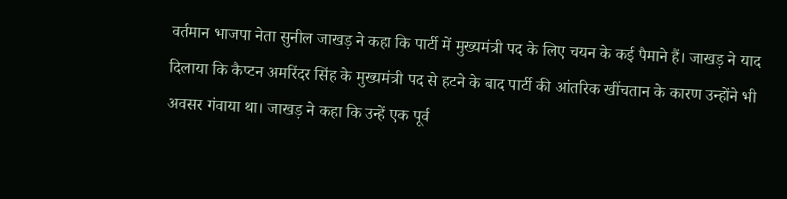वर्तमान भाजपा नेता सुनील जाखड़ ने कहा कि पार्टी में मुख्यमंत्री पद के लिए चयन के कई पैमाने हैं। जाखड़ ने याद दिलाया कि कैप्टन अमरिंदर सिंह के मुख्यमंत्री पद से हटने के बाद पार्टी की आंतरिक खींचतान के कारण उन्होंने भी अवसर गंवाया था। जाखड़ ने कहा कि उन्हें एक पूर्व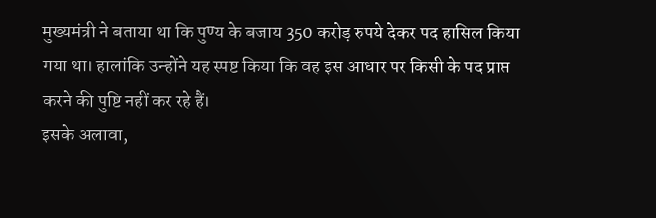मुख्यमंत्री ने बताया था कि पुण्य के बजाय 350 करोड़ रुपये देकर पद हासिल किया गया था। हालांकि उन्होंने यह स्पष्ट किया कि वह इस आधार पर किसी के पद प्राप्त करने की पुष्टि नहीं कर रहे हैं।
इसके अलावा,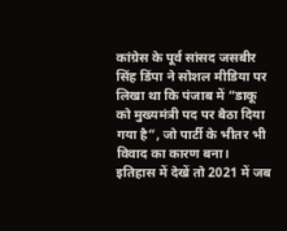कांग्रेस के पूर्व सांसद जसबीर सिंह डिंपा ने सोशल मीडिया पर लिखा था कि पंजाब में “डाकू को मुख्यमंत्री पद पर बैठा दिया गया है”, जो पार्टी के भीतर भी विवाद का कारण बना।
इतिहास में देखें तो 2021 में जब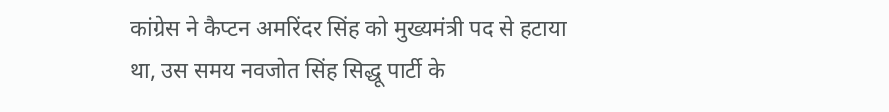कांग्रेस ने कैप्टन अमरिंदर सिंह को मुख्यमंत्री पद से हटाया था, उस समय नवजोत सिंह सिद्धू पार्टी के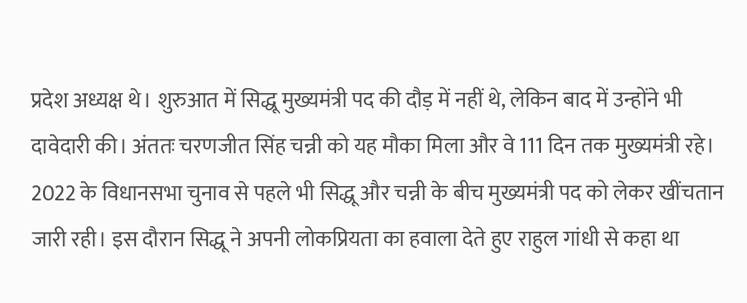प्रदेश अध्यक्ष थे। शुरुआत में सिद्धू मुख्यमंत्री पद की दौड़ में नहीं थे, लेकिन बाद में उन्होंने भी दावेदारी की। अंततः चरणजीत सिंह चन्नी को यह मौका मिला और वे 111 दिन तक मुख्यमंत्री रहे।
2022 के विधानसभा चुनाव से पहले भी सिद्धू और चन्नी के बीच मुख्यमंत्री पद को लेकर खींचतान जारी रही। इस दौरान सिद्धू ने अपनी लोकप्रियता का हवाला देते हुए राहुल गांधी से कहा था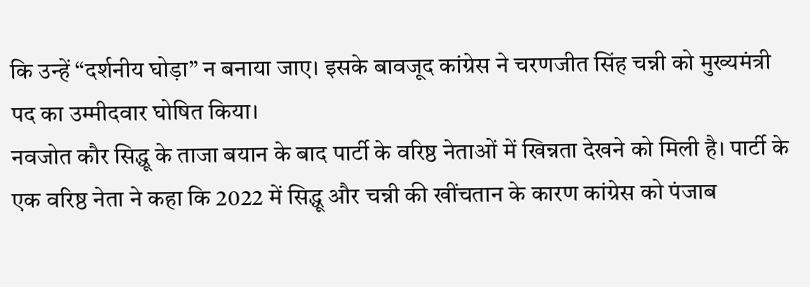कि उन्हें “दर्शनीय घोड़ा” न बनाया जाए। इसके बावजूद कांग्रेस ने चरणजीत सिंह चन्नी को मुख्यमंत्री पद का उम्मीदवार घोषित किया।
नवजोत कौर सिद्धू के ताजा बयान के बाद पार्टी के वरिष्ठ नेताओं में खिन्नता देखने को मिली है। पार्टी के एक वरिष्ठ नेता ने कहा कि 2022 में सिद्धू और चन्नी की खींचतान के कारण कांग्रेस को पंजाब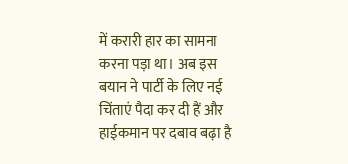में करारी हार का सामना करना पड़ा था। अब इस बयान ने पार्टी के लिए नई चिंताएं पैदा कर दी हैं और हाईकमान पर दबाव बढ़ा है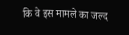कि वे इस मामले का जल्द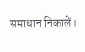समाधान निकालें।